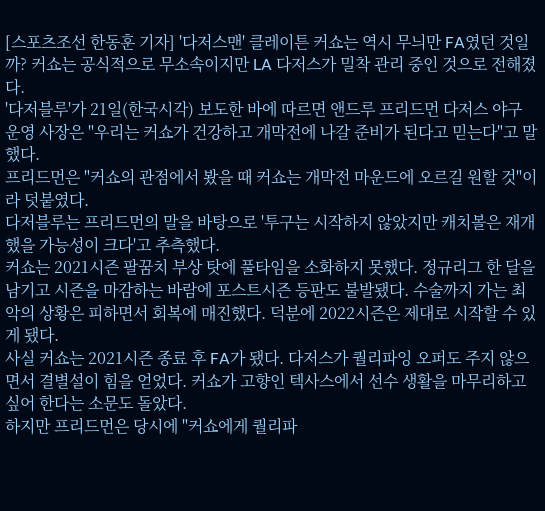[스포츠조선 한동훈 기자] '다저스맨' 클레이튼 커쇼는 역시 무늬만 FA였던 것일까? 커쇼는 공식적으로 무소속이지만 LA 다저스가 밀착 관리 중인 것으로 전해졌다.
'다저블루'가 21일(한국시각) 보도한 바에 따르면 앤드루 프리드먼 다저스 야구 운영 사장은 "우리는 커쇼가 건강하고 개막전에 나갈 준비가 된다고 믿는다"고 말했다.
프리드먼은 "커쇼의 관점에서 봤을 때 커쇼는 개막전 마운드에 오르길 원할 것"이라 덧붙였다.
다저블루는 프리드먼의 말을 바탕으로 '투구는 시작하지 않았지만 캐치볼은 재개했을 가능성이 크다'고 추측했다.
커쇼는 2021시즌 팔꿈치 부상 탓에 풀타임을 소화하지 못했다. 정규리그 한 달을 남기고 시즌을 마감하는 바람에 포스트시즌 등판도 불발됐다. 수술까지 가는 최악의 상황은 피하면서 회복에 매진했다. 덕분에 2022시즌은 제대로 시작할 수 있게 됐다.
사실 커쇼는 2021시즌 종료 후 FA가 됐다. 다저스가 퀄리파잉 오퍼도 주지 않으면서 결별설이 힘을 얻었다. 커쇼가 고향인 텍사스에서 선수 생활을 마무리하고 싶어 한다는 소문도 돌았다.
하지만 프리드먼은 당시에 "커쇼에게 퀄리파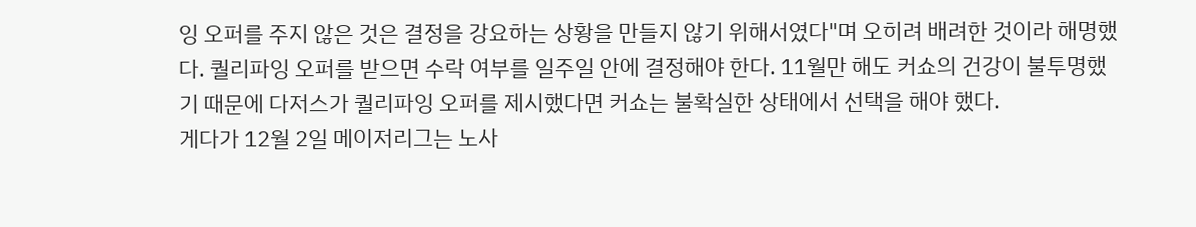잉 오퍼를 주지 않은 것은 결정을 강요하는 상황을 만들지 않기 위해서였다"며 오히려 배려한 것이라 해명했다. 퀄리파잉 오퍼를 받으면 수락 여부를 일주일 안에 결정해야 한다. 11월만 해도 커쇼의 건강이 불투명했기 때문에 다저스가 퀄리파잉 오퍼를 제시했다면 커쇼는 불확실한 상태에서 선택을 해야 했다.
게다가 12월 2일 메이저리그는 노사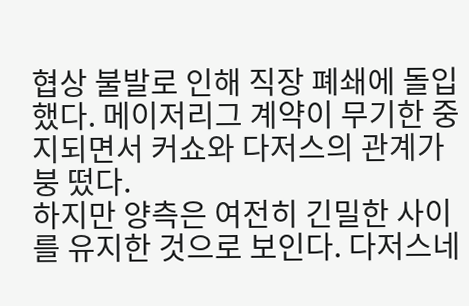협상 불발로 인해 직장 폐쇄에 돌입했다. 메이저리그 계약이 무기한 중지되면서 커쇼와 다저스의 관계가 붕 떴다.
하지만 양측은 여전히 긴밀한 사이를 유지한 것으로 보인다. 다저스네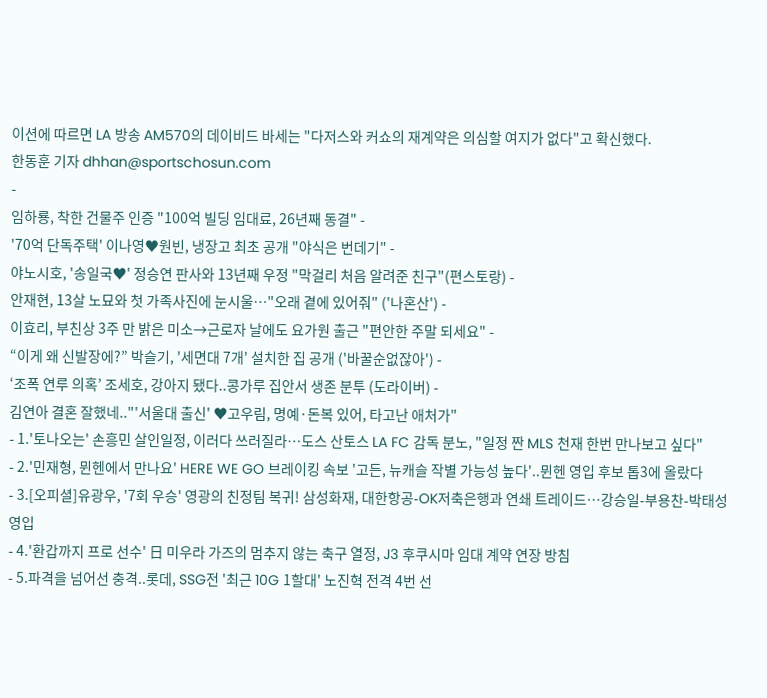이션에 따르면 LA 방송 AM570의 데이비드 바세는 "다저스와 커쇼의 재계약은 의심할 여지가 없다"고 확신했다.
한동훈 기자 dhhan@sportschosun.com
-
임하룡, 착한 건물주 인증 "100억 빌딩 임대료, 26년째 동결" -
'70억 단독주택' 이나영♥원빈, 냉장고 최초 공개 "야식은 번데기" -
야노시호, '송일국♥' 정승연 판사와 13년째 우정 "막걸리 처음 알려준 친구"(편스토랑) -
안재현, 13살 노묘와 첫 가족사진에 눈시울…"오래 곁에 있어줘" ('나혼산') -
이효리, 부친상 3주 만 밝은 미소→근로자 날에도 요가원 출근 "편안한 주말 되세요" -
“이게 왜 신발장에?” 박슬기, '세면대 7개' 설치한 집 공개 ('바꿀순없잖아') -
‘조폭 연루 의혹’ 조세호, 강아지 됐다..콩가루 집안서 생존 분투 (도라이버) -
김연아 결혼 잘했네.."'서울대 출신' ♥고우림, 명예·돈복 있어, 타고난 애처가"
- 1.'토나오는' 손흥민 살인일정, 이러다 쓰러질라…도스 산토스 LA FC 감독 분노, "일정 짠 MLS 천재 한번 만나보고 싶다"
- 2.'민재형, 뮌헨에서 만나요' HERE WE GO 브레이킹 속보 '고든, 뉴캐슬 작별 가능성 높다'..뮌헨 영입 후보 톱3에 올랐다
- 3.[오피셜]유광우, '7회 우승' 영광의 친정팀 복귀! 삼성화재, 대한항공-OK저축은행과 연쇄 트레이드…강승일-부용찬-박태성 영입
- 4.'환갑까지 프로 선수' 日 미우라 가즈의 멈추지 않는 축구 열정, J3 후쿠시마 임대 계약 연장 방침
- 5.파격을 넘어선 충격..롯데, SSG전 '최근 10G 1할대' 노진혁 전격 4번 선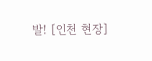발! [인천 현장]